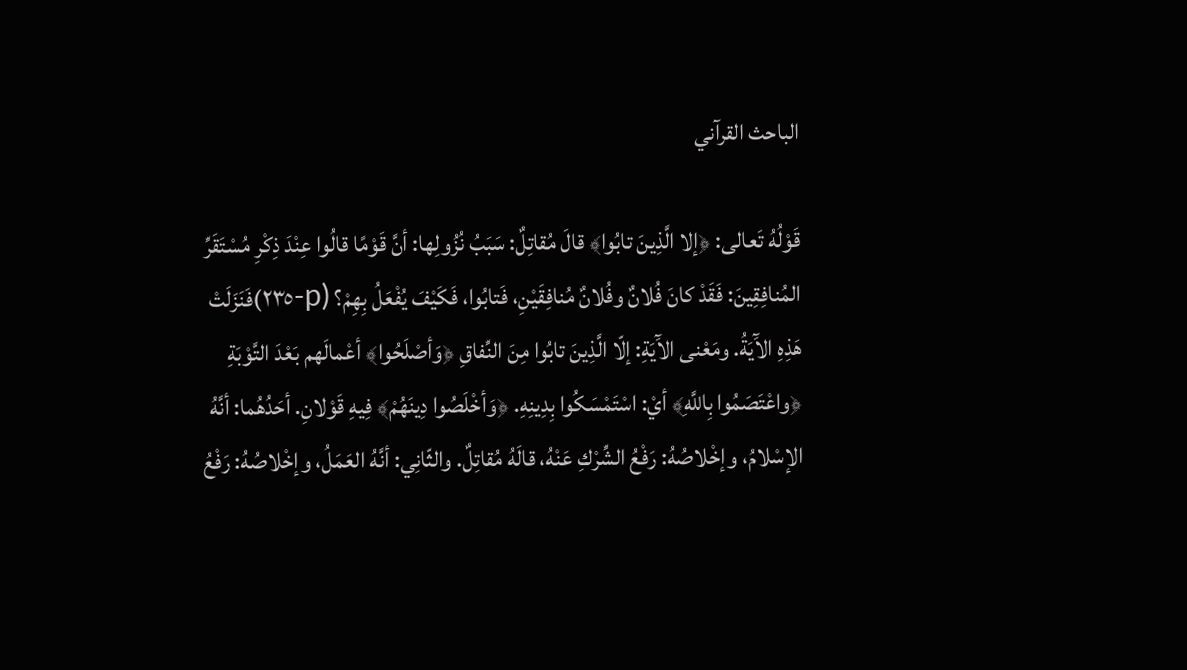الباحث القرآني

قَوْلُهُ تَعالى: ﴿إلا الَّذِينَ تابُوا﴾ قالَ مُقاتِلٌ: سَبَبُ نُزُولِها: أنَّ قَوْمًا قالُوا عِنْدَ ذِكْرِ مُسْتَقَرِّ المُنافِقِينَ: فَقَدْ كانَ فُلانٌ وفُلانٌ مُنافِقَيْنِ، فَتابُوا، فَكَيْفَ يُفْعَلُ بِهِمْ؟ (p-٢٣٥)فَنَزَلَتْ هَذِهِ الآَيَةُ. ومَعْنى الآَيَةِ: إلّا الَّذِينَ تابُوا مِنَ النِّفاقِ ﴿وَأصْلَحُوا﴾ أعْمالَهم بَعْدَ التَّوْبَةِ ﴿واعْتَصَمُوا بِاللَّهِ﴾ أيْ: اسْتَمْسَكُوا بِدِينِهِ. ﴿وَأخْلَصُوا دِينَهُمْ﴾ فِيهِ قَوْلانِ. أحَدُهُما: أنَّهُ الإسْلامُ، وإخْلاصُهُ: رَفْعُ الشِّرْكِ عَنْهُ، قالَهُ مُقاتِلٌ. والثّانِي: أنَّهُ العَمَلُ، وإخْلاصُهُ: رَفْعُ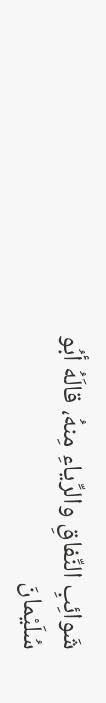شَوائِبِ النِّفاقِ والرِّياءِ مِنهُ، قالَهُ أبُو سُلَيْمانَ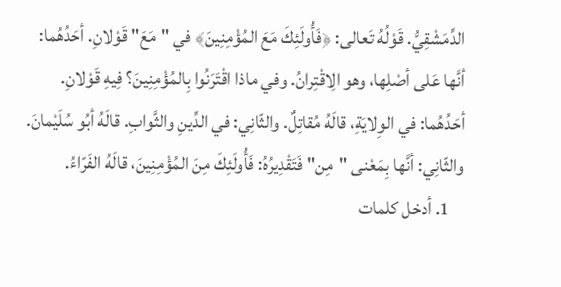الدِّمَشْقِيُّ. قَوْلُهُ تَعالى: ﴿فَأُولَئِكَ مَعَ المُؤْمِنِينَ﴾ في "مَعَ" قَوْلانِ. أحَدُهُما: أنَّها عَلى أصْلِها، وهو الِاقْتِرانُ. وفي ماذا اقْتَرَنُوا بِالمُؤْمِنِينَ؟ فِيهِ قَوْلانِ. أحَدُهُما: في الوِلايَةِ، قالَهُ مُقاتِلٌ. والثّانِي: في الدِّينِ والثَّوابِ. قالَهُ أبُو سُلَيْمانَ. والثّانِي: أنَّها بِمَعْنى "مِن" فَتَقْدِيرُهُ: فَأُولَئِكَ مِنَ المُؤْمِنِينَ، قالَهُ الفَرّاءُ.
    1. أدخل كلمات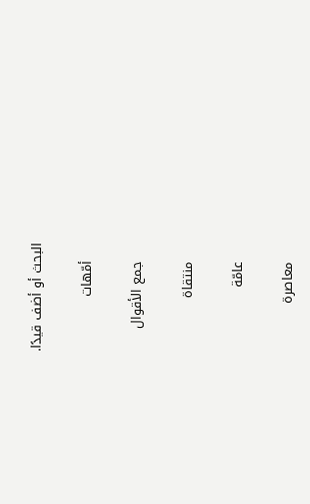البحث أو أضف قيدًا.

    أمّهات

    جمع الأقوال

    منتقاة

    عامّة

    معاصرة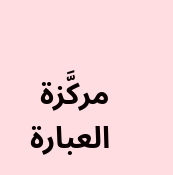مركَّزة العبارة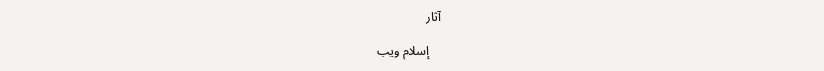آثار

    إسلام ويب